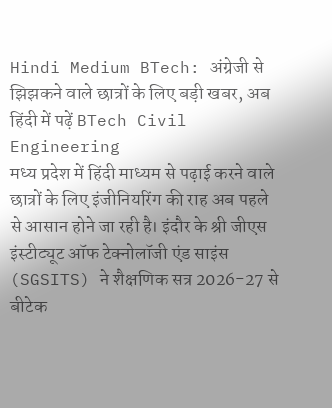Hindi Medium BTech: अंग्रेजी से झिझकने वाले छात्रों के लिए बड़ी खबर, अब हिंदी में पढ़ें BTech Civil Engineering
मध्य प्रदेश में हिंदी माध्यम से पढ़ाई करने वाले छात्रों के लिए इंजीनियरिंग की राह अब पहले से आसान होने जा रही है। इंदौर के श्री जीएस इंस्टीट्यूट ऑफ टेक्नोलॉजी एंड साइंस (SGSITS) ने शैक्षणिक सत्र 2026-27 से बीटेक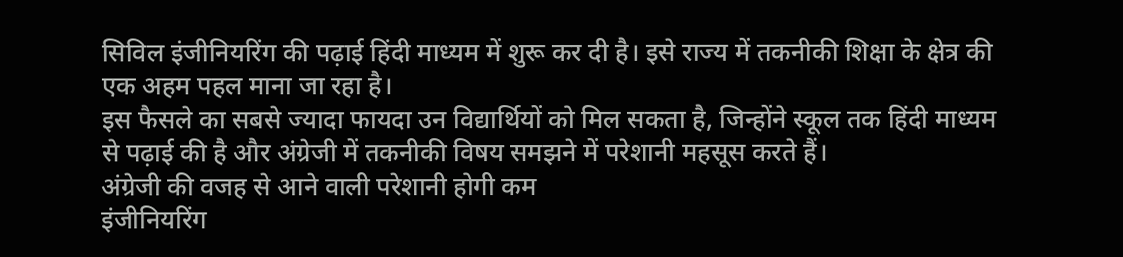सिविल इंजीनियरिंग की पढ़ाई हिंदी माध्यम में शुरू कर दी है। इसे राज्य में तकनीकी शिक्षा के क्षेत्र की एक अहम पहल माना जा रहा है।
इस फैसले का सबसे ज्यादा फायदा उन विद्यार्थियों को मिल सकता है, जिन्होंने स्कूल तक हिंदी माध्यम से पढ़ाई की है और अंग्रेजी में तकनीकी विषय समझने में परेशानी महसूस करते हैं।
अंग्रेजी की वजह से आने वाली परेशानी होगी कम
इंजीनियरिंग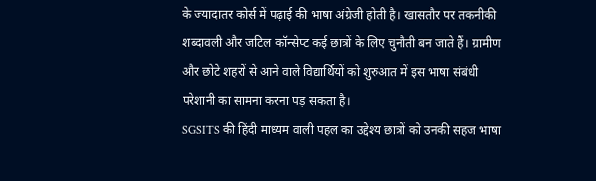के ज्यादातर कोर्स में पढ़ाई की भाषा अंग्रेजी होती है। खासतौर पर तकनीकी शब्दावली और जटिल कॉन्सेप्ट कई छात्रों के लिए चुनौती बन जाते हैं। ग्रामीण और छोटे शहरों से आने वाले विद्यार्थियों को शुरुआत में इस भाषा संबंधी परेशानी का सामना करना पड़ सकता है।
SGSITS की हिंदी माध्यम वाली पहल का उद्देश्य छात्रों को उनकी सहज भाषा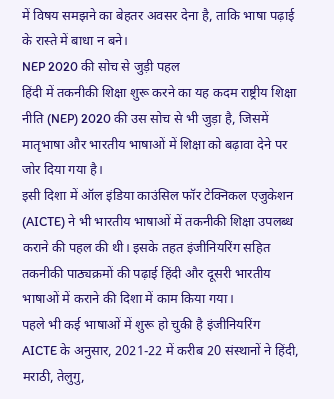में विषय समझने का बेहतर अवसर देना है, ताकि भाषा पढ़ाई के रास्ते में बाधा न बने।
NEP 2020 की सोच से जुड़ी पहल
हिंदी में तकनीकी शिक्षा शुरू करने का यह कदम राष्ट्रीय शिक्षा नीति (NEP) 2020 की उस सोच से भी जुड़ा है, जिसमें मातृभाषा और भारतीय भाषाओं में शिक्षा को बढ़ावा देने पर जोर दिया गया है।
इसी दिशा में ऑल इंडिया काउंसिल फॉर टेक्निकल एजुकेशन (AICTE) ने भी भारतीय भाषाओं में तकनीकी शिक्षा उपलब्ध कराने की पहल की थी। इसके तहत इंजीनियरिंग सहित तकनीकी पाठ्यक्रमों की पढ़ाई हिंदी और दूसरी भारतीय भाषाओं में कराने की दिशा में काम किया गया।
पहले भी कई भाषाओं में शुरू हो चुकी है इंजीनियरिंग
AICTE के अनुसार, 2021-22 में करीब 20 संस्थानों ने हिंदी, मराठी, तेलुगु,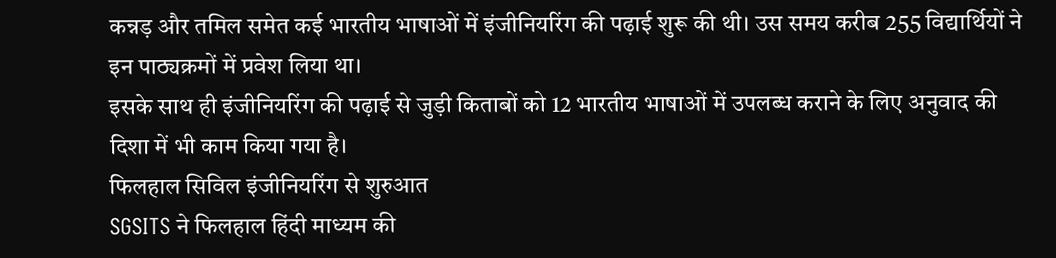कन्नड़ और तमिल समेत कई भारतीय भाषाओं में इंजीनियरिंग की पढ़ाई शुरू की थी। उस समय करीब 255 विद्यार्थियों ने इन पाठ्यक्रमों में प्रवेश लिया था।
इसके साथ ही इंजीनियरिंग की पढ़ाई से जुड़ी किताबों को 12 भारतीय भाषाओं में उपलब्ध कराने के लिए अनुवाद की दिशा में भी काम किया गया है।
फिलहाल सिविल इंजीनियरिंग से शुरुआत
SGSITS ने फिलहाल हिंदी माध्यम की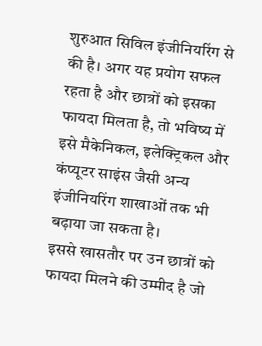शुरुआत सिविल इंजीनियरिंग से की है। अगर यह प्रयोग सफल रहता है और छात्रों को इसका फायदा मिलता है, तो भविष्य में इसे मैकेनिकल, इलेक्ट्रिकल और कंप्यूटर साइंस जैसी अन्य इंजीनियरिंग शाखाओं तक भी बढ़ाया जा सकता है।
इससे खासतौर पर उन छात्रों को फायदा मिलने की उम्मीद है जो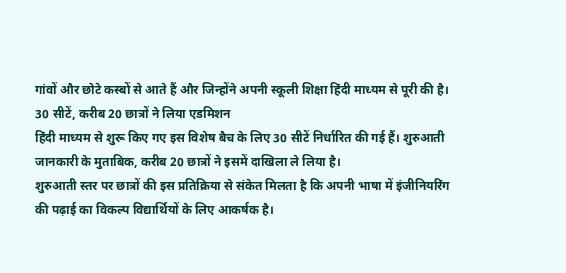गांवों और छोटे कस्बों से आते हैं और जिन्होंने अपनी स्कूली शिक्षा हिंदी माध्यम से पूरी की है।
30 सीटें, करीब 20 छात्रों ने लिया एडमिशन
हिंदी माध्यम से शुरू किए गए इस विशेष बैच के लिए 30 सीटें निर्धारित की गई हैं। शुरुआती जानकारी के मुताबिक, करीब 20 छात्रों ने इसमें दाखिला ले लिया है।
शुरुआती स्तर पर छात्रों की इस प्रतिक्रिया से संकेत मिलता है कि अपनी भाषा में इंजीनियरिंग की पढ़ाई का विकल्प विद्यार्थियों के लिए आकर्षक है।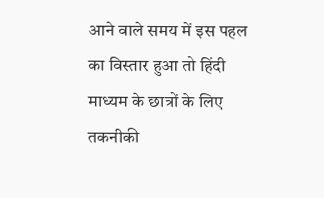आने वाले समय में इस पहल का विस्तार हुआ तो हिंदी माध्यम के छात्रों के लिए तकनीकी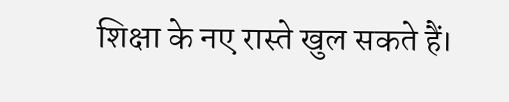शिक्षा के नए रास्ते खुल सकते हैं।